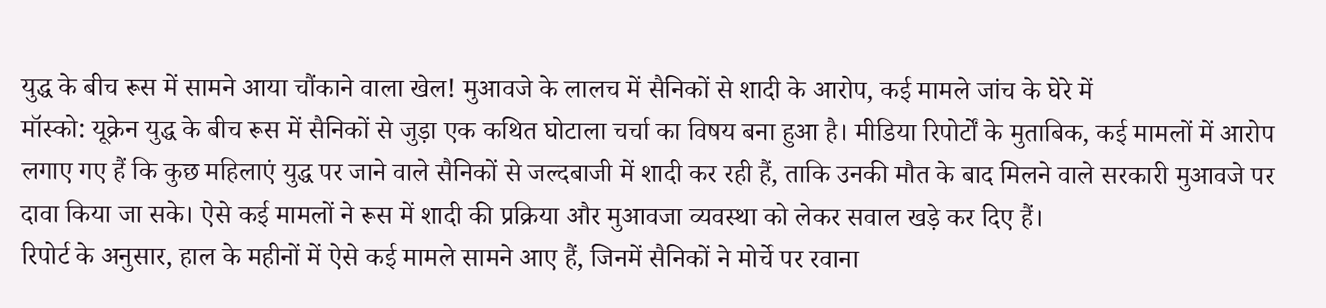युद्ध के बीच रूस में सामने आया चौंकाने वाला खेल! मुआवजे के लालच में सैनिकों से शादी के आरोप, कई मामले जांच के घेरे में
मॉस्को: यूक्रेन युद्ध के बीच रूस में सैनिकों से जुड़ा एक कथित घोटाला चर्चा का विषय बना हुआ है। मीडिया रिपोर्टों के मुताबिक, कई मामलों में आरोप लगाए गए हैं कि कुछ महिलाएं युद्ध पर जाने वाले सैनिकों से जल्दबाजी में शादी कर रही हैं, ताकि उनकी मौत के बाद मिलने वाले सरकारी मुआवजे पर दावा किया जा सके। ऐसे कई मामलों ने रूस में शादी की प्रक्रिया और मुआवजा व्यवस्था को लेकर सवाल खड़े कर दिए हैं।
रिपोर्ट के अनुसार, हाल के महीनों में ऐसे कई मामले सामने आए हैं, जिनमें सैनिकों ने मोर्चे पर रवाना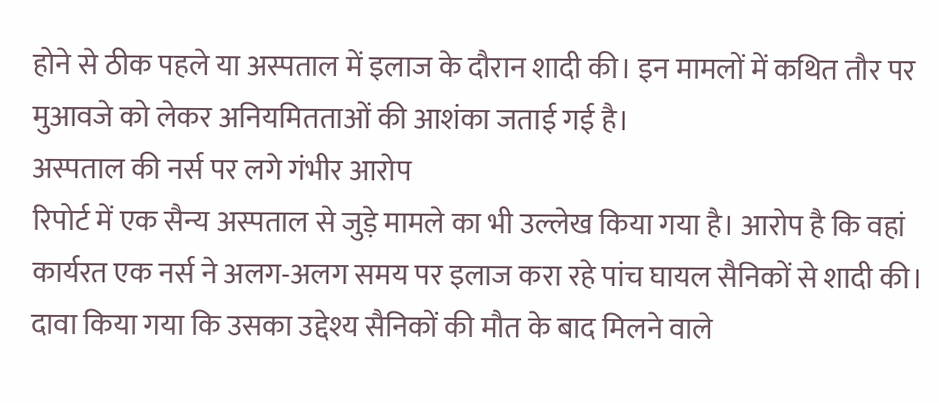होने से ठीक पहले या अस्पताल में इलाज के दौरान शादी की। इन मामलों में कथित तौर पर मुआवजे को लेकर अनियमितताओं की आशंका जताई गई है।
अस्पताल की नर्स पर लगे गंभीर आरोप
रिपोर्ट में एक सैन्य अस्पताल से जुड़े मामले का भी उल्लेख किया गया है। आरोप है कि वहां कार्यरत एक नर्स ने अलग-अलग समय पर इलाज करा रहे पांच घायल सैनिकों से शादी की। दावा किया गया कि उसका उद्देश्य सैनिकों की मौत के बाद मिलने वाले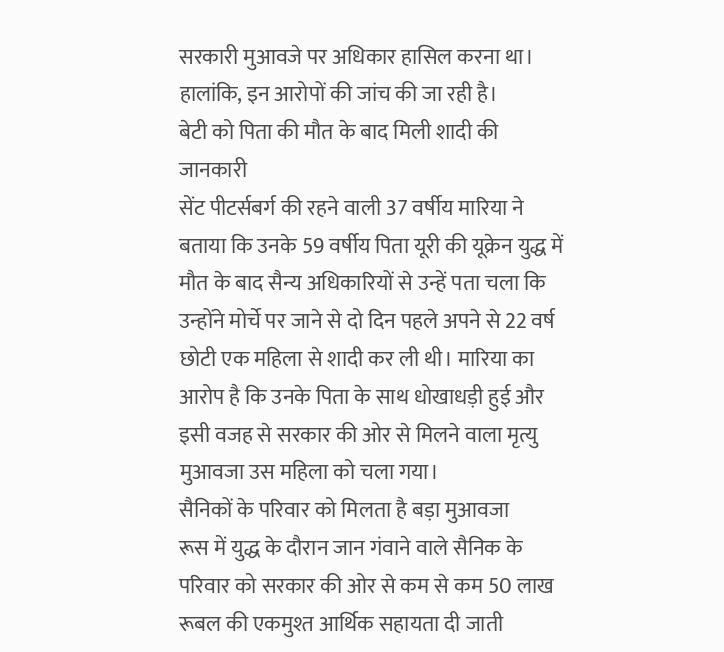सरकारी मुआवजे पर अधिकार हासिल करना था। हालांकि, इन आरोपों की जांच की जा रही है।
बेटी को पिता की मौत के बाद मिली शादी की जानकारी
सेंट पीटर्सबर्ग की रहने वाली 37 वर्षीय मारिया ने बताया कि उनके 59 वर्षीय पिता यूरी की यूक्रेन युद्ध में मौत के बाद सैन्य अधिकारियों से उन्हें पता चला कि उन्होंने मोर्चे पर जाने से दो दिन पहले अपने से 22 वर्ष छोटी एक महिला से शादी कर ली थी। मारिया का आरोप है कि उनके पिता के साथ धोखाधड़ी हुई और इसी वजह से सरकार की ओर से मिलने वाला मृत्यु मुआवजा उस महिला को चला गया।
सैनिकों के परिवार को मिलता है बड़ा मुआवजा
रूस में युद्ध के दौरान जान गंवाने वाले सैनिक के परिवार को सरकार की ओर से कम से कम 50 लाख रूबल की एकमुश्त आर्थिक सहायता दी जाती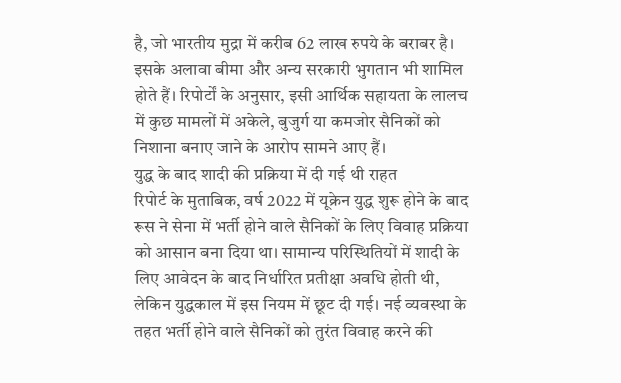है, जो भारतीय मुद्रा में करीब 62 लाख रुपये के बराबर है। इसके अलावा बीमा और अन्य सरकारी भुगतान भी शामिल होते हैं। रिपोर्टों के अनुसार, इसी आर्थिक सहायता के लालच में कुछ मामलों में अकेले, बुजुर्ग या कमजोर सैनिकों को निशाना बनाए जाने के आरोप सामने आए हैं।
युद्ध के बाद शादी की प्रक्रिया में दी गई थी राहत
रिपोर्ट के मुताबिक, वर्ष 2022 में यूक्रेन युद्ध शुरू होने के बाद रूस ने सेना में भर्ती होने वाले सैनिकों के लिए विवाह प्रक्रिया को आसान बना दिया था। सामान्य परिस्थितियों में शादी के लिए आवेदन के बाद निर्धारित प्रतीक्षा अवधि होती थी, लेकिन युद्धकाल में इस नियम में छूट दी गई। नई व्यवस्था के तहत भर्ती होने वाले सैनिकों को तुरंत विवाह करने की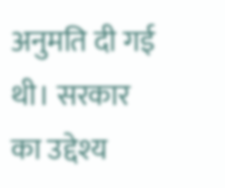अनुमति दी गई थी। सरकार का उद्देश्य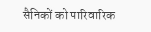सैनिकों को पारिवारिक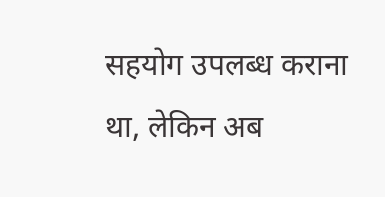सहयोग उपलब्ध कराना था, लेकिन अब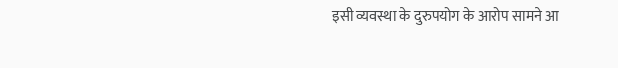इसी व्यवस्था के दुरुपयोग के आरोप सामने आ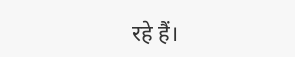रहे हैं।